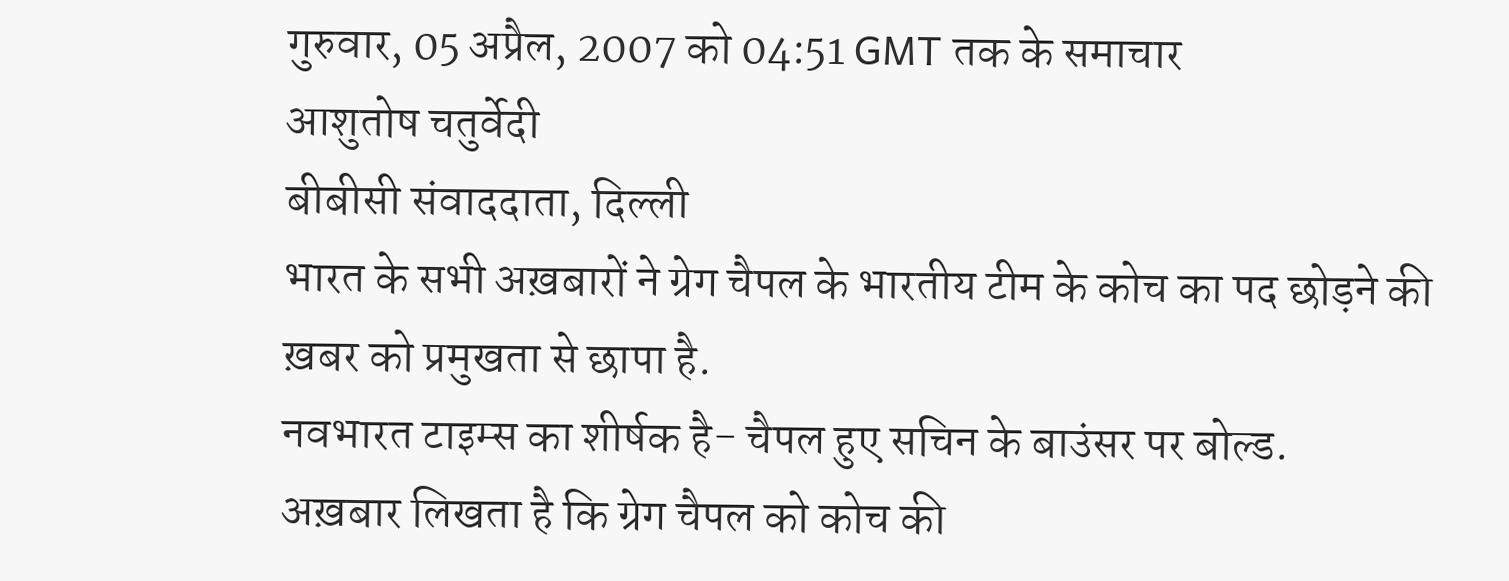गुरुवार, 05 अप्रैल, 2007 को 04:51 GMT तक के समाचार
आशुतोष चतुर्वेदी
बीबीसी संवाददाता, दिल्ली
भारत के सभी अख़बारों ने ग्रेग चैपल के भारतीय टीम के कोच का पद छोड़ने की ख़बर को प्रमुखता से छापा है.
नवभारत टाइम्स का शीर्षक है- चैपल हुए सचिन के बाउंसर पर बोल्ड.
अख़बार लिखता है कि ग्रेग चैपल को कोच की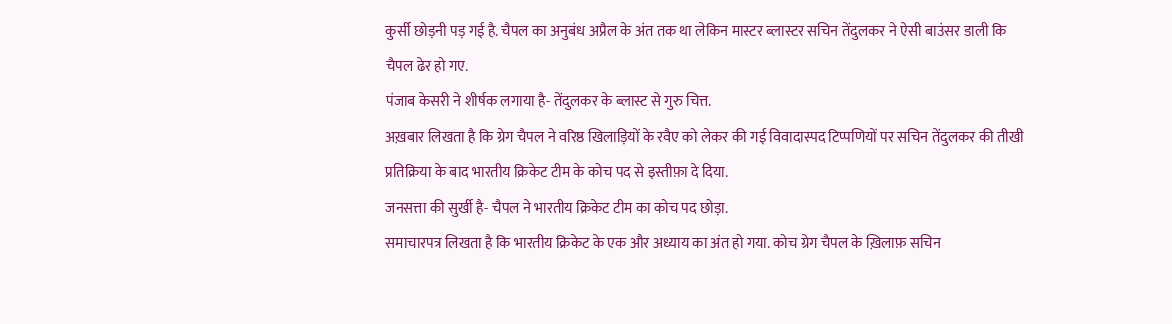कुर्सी छोड़नी पड़ गई है. चैपल का अनुबंध अप्रैल के अंत तक था लेकिन मास्टर ब्लास्टर सचिन तेंदुलकर ने ऐसी बाउंसर डाली कि चैपल ढेर हो गए.
पंजाब केसरी ने शीर्षक लगाया है- तेंदुलकर के ब्लास्ट से गुरु चित्त.
अख़बार लिखता है कि ग्रेग चैपल ने वरिष्ठ खिलाड़ियों के रवैए को लेकर की गई विवादास्पद टिप्पणियों पर सचिन तेंदुलकर की तीखी प्रतिक्रिया के बाद भारतीय क्रिकेट टीम के कोच पद से इस्तीफ़ा दे दिया.
जनसत्ता की सुर्खी है- चैपल ने भारतीय क्रिकेट टीम का कोच पद छोड़ा.
समाचारपत्र लिखता है कि भारतीय क्रिकेट के एक और अध्याय का अंत हो गया. कोच ग्रेग चैपल के ख़िलाफ़ सचिन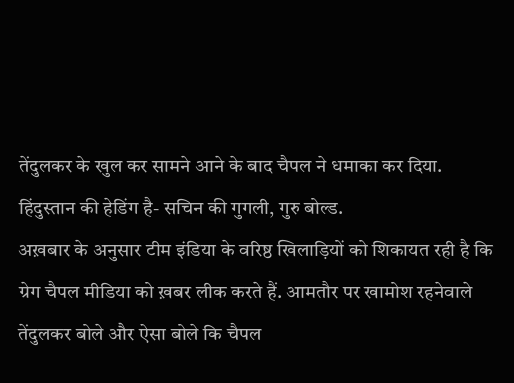तेंदुलकर के खुल कर सामने आने के बाद चैपल ने धमाका कर दिया.
हिंदुस्तान की हेडिंग है- सचिन की गुगली, गुरु बोल्ड.
अख़बार के अनुसार टीम इंडिया के वरिष्ठ खिलाड़ियों को शिकायत रही है कि ग्रेग चैपल मीडिया को ख़बर लीक करते हैं. आमतौर पर खामोश रहनेवाले तेंदुलकर बोले और ऐसा बोले कि चैपल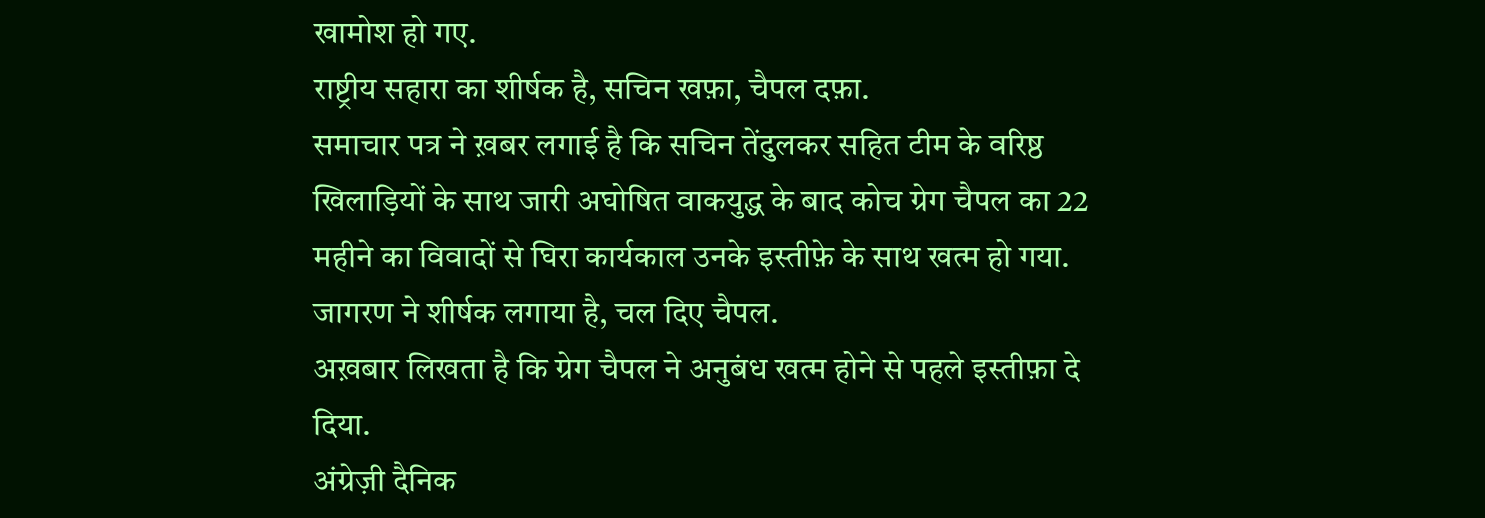खामोश हो गए.
राष्ट्रीय सहारा का शीर्षक है, सचिन खफ़ा, चैपल दफ़ा.
समाचार पत्र ने ख़बर लगाई है कि सचिन तेंदुलकर सहित टीम के वरिष्ठ खिलाड़ियों के साथ जारी अघोषित वाकयुद्ध के बाद कोच ग्रेग चैपल का 22 महीने का विवादों से घिरा कार्यकाल उनके इस्तीफ़े के साथ खत्म हो गया.
जागरण ने शीर्षक लगाया है, चल दिए चैपल.
अख़बार लिखता है कि ग्रेग चैपल ने अनुबंध खत्म होने से पहले इस्तीफ़ा दे दिया.
अंग्रेज़ी दैनिक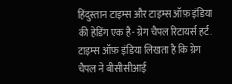हिंदुस्तान टाइम्स और टाइम्स ऑफ़ इंडिया की हेडिंग एक है- ग्रेग चैपल रिटायर्स हर्ट.
टाइम्स ऑफ़ इंडिया लिखता है कि ग्रेग चैपल ने बीसीसीआई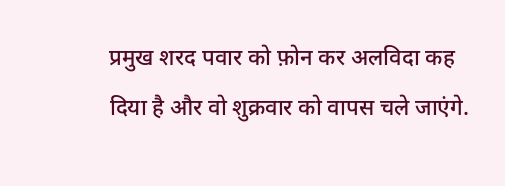प्रमुख शरद पवार को फ़ोन कर अलविदा कह दिया है और वो शुक्रवार को वापस चले जाएंगे.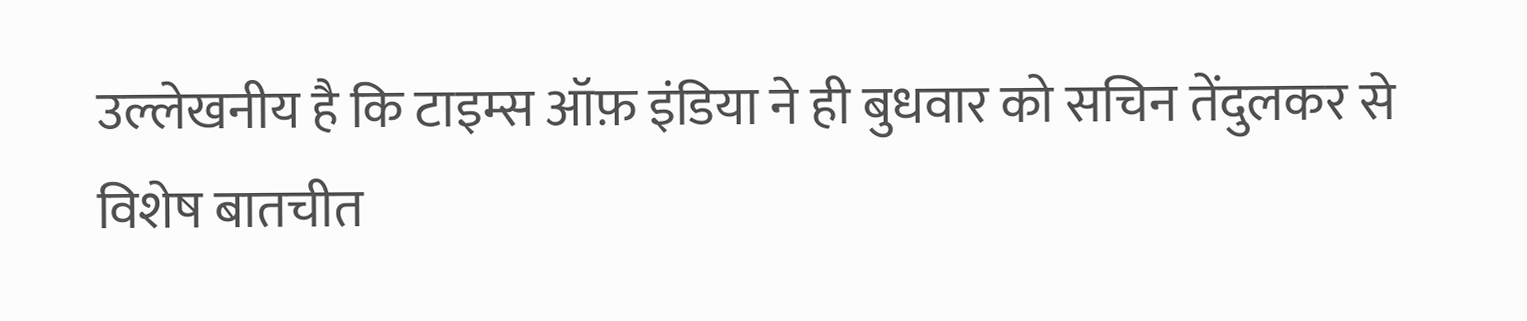उल्लेखनीय है कि टाइम्स ऑफ़ इंडिया ने ही बुधवार को सचिन तेंदुलकर से विशेष बातचीत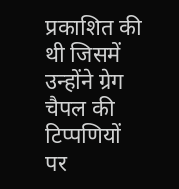प्रकाशित की थी जिसमें उन्होंने ग्रेग चैपल की टिप्पणियों पर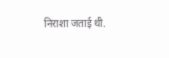निराशा जताई थी.